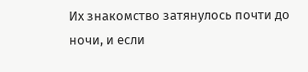Их знакомство затянулось почти до ночи, и если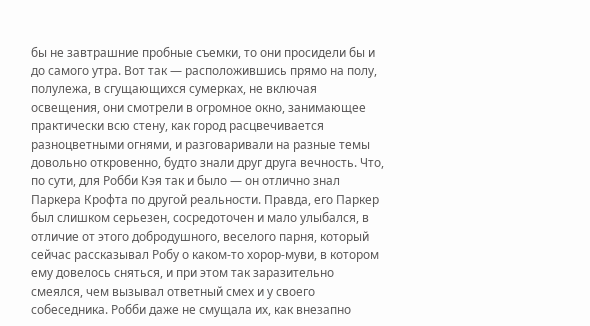бы не завтрашние пробные съемки, то они просидели бы и до самого утра. Вот так — расположившись прямо на полу, полулежа, в сгущающихся сумерках, не включая освещения, они смотрели в огромное окно, занимающее практически всю стену, как город расцвечивается разноцветными огнями, и разговаривали на разные темы довольно откровенно, будто знали друг друга вечность. Что, по сути, для Робби Кэя так и было — он отлично знал Паркера Крофта по другой реальности. Правда, его Паркер был слишком серьезен, сосредоточен и мало улыбался, в отличие от этого добродушного, веселого парня, который сейчас рассказывал Робу о каком-то хорор-муви, в котором ему довелось сняться, и при этом так заразительно смеялся, чем вызывал ответный смех и у своего собеседника. Робби даже не смущала их, как внезапно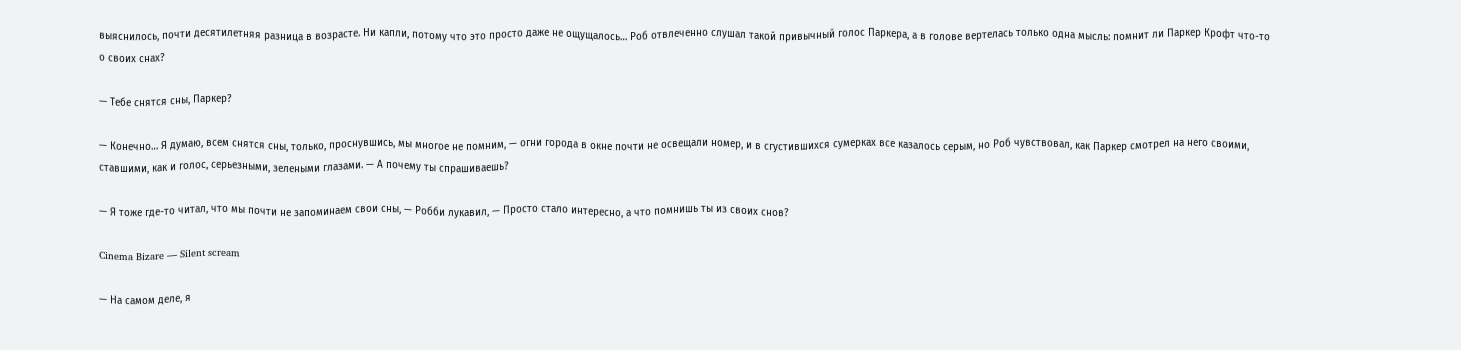выяснилось, почти десятилетняя разница в возрасте. Ни капли, потому что это просто даже не ощущалось… Роб отвлеченно слушал такой привычный голос Паркера, а в голове вертелась только одна мысль: помнит ли Паркер Крофт что-то о своих снах?

— Тебе снятся сны, Паркер?

— Конечно… Я думаю, всем снятся сны, только, проснувшись, мы многое не помним, — огни города в окне почти не освещали номер, и в сгустившихся сумерках все казалось серым, но Роб чувствовал, как Паркер смотрел на него своими, ставшими, как и голос, серьезными, зелеными глазами. — А почему ты спрашиваешь?

— Я тоже где-то читал, что мы почти не запоминаем свои сны, — Робби лукавил, — Просто стало интересно, а что помнишь ты из своих снов?

Cinema Bizare — Silent scream

— На самом деле, я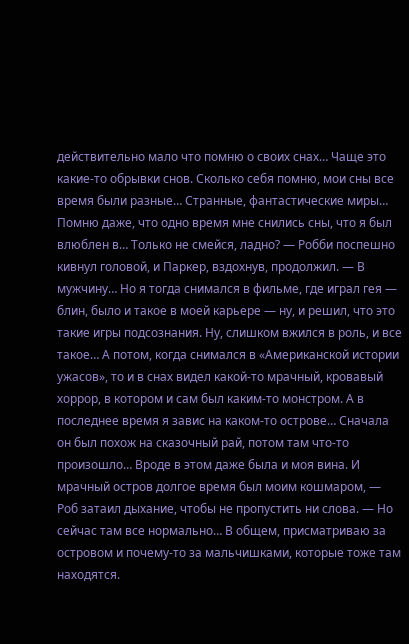действительно мало что помню о своих снах… Чаще это какие-то обрывки снов. Сколько себя помню, мои сны все время были разные… Странные, фантастические миры… Помню даже, что одно время мне снились сны, что я был влюблен в… Только не смейся, ладно? — Робби поспешно кивнул головой, и Паркер, вздохнув, продолжил. — В мужчину… Но я тогда снимался в фильме, где играл гея — блин, было и такое в моей карьере — ну, и решил, что это такие игры подсознания. Ну, слишком вжился в роль, и все такое… А потом, когда снимался в «Американской истории ужасов», то и в снах видел какой-то мрачный, кровавый хоррор, в котором и сам был каким-то монстром. А в последнее время я завис на каком-то острове… Сначала он был похож на сказочный рай, потом там что-то произошло… Вроде в этом даже была и моя вина. И мрачный остров долгое время был моим кошмаром, — Роб затаил дыхание, чтобы не пропустить ни слова. — Но сейчас там все нормально… В общем, присматриваю за островом и почему-то за мальчишками, которые тоже там находятся.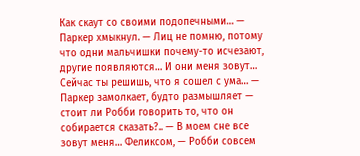Как скаут со своими подопечными… — Паркер хмыкнул. — Лиц не помню, потому что одни мальчишки почему-то исчезают, другие появляются… И они меня зовут… Сейчас ты решишь, что я сошел с ума… — Паркер замолкает, будто размышляет — стоит ли Робби говорить то, что он собирается сказать?.. — В моем сне все зовут меня… Феликсом, — Робби совсем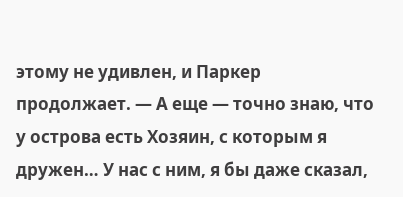этому не удивлен, и Паркер продолжает. — А еще — точно знаю, что у острова есть Хозяин, с которым я дружен… У нас с ним, я бы даже сказал,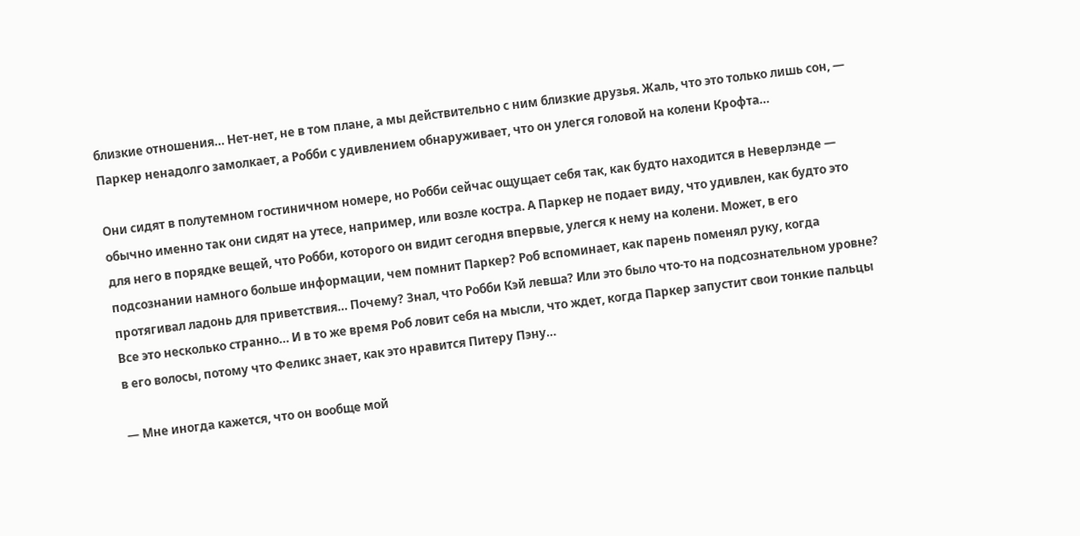близкие отношения… Нет-нет, не в том плане, а мы действительно с ним близкие друзья. Жаль, что это только лишь сон, — Паркер ненадолго замолкает, а Робби с удивлением обнаруживает, что он улегся головой на колени Крофта…

Они сидят в полутемном гостиничном номере, но Робби сейчас ощущает себя так, как будто находится в Неверлэнде — обычно именно так они сидят на утесе, например, или возле костра. А Паркер не подает виду, что удивлен, как будто это для него в порядке вещей, что Робби, которого он видит сегодня впервые, улегся к нему на колени. Может, в его подсознании намного больше информации, чем помнит Паркер? Роб вспоминает, как парень поменял руку, когда протягивал ладонь для приветствия… Почему? Знал, что Робби Кэй левша? Или это было что-то на подсознательном уровне? Все это несколько странно… И в то же время Роб ловит себя на мысли, что ждет, когда Паркер запустит свои тонкие пальцы в его волосы, потому что Феликс знает, как это нравится Питеру Пэну…

— Мне иногда кажется, что он вообще мой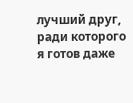лучший друг, ради которого я готов даже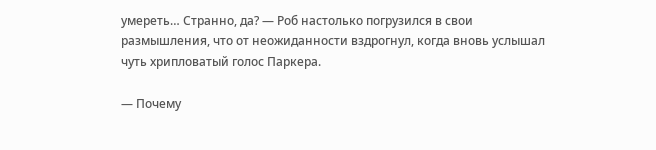умереть… Странно, да? — Роб настолько погрузился в свои размышления, что от неожиданности вздрогнул, когда вновь услышал чуть хрипловатый голос Паркера.

— Почему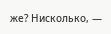же? Нисколько, —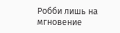Робби лишь на мгновение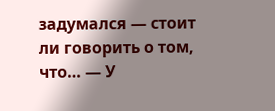задумался — стоит ли говорить о том, что… — У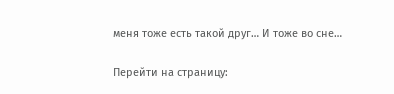меня тоже есть такой друг… И тоже во сне…

Перейти на страницу: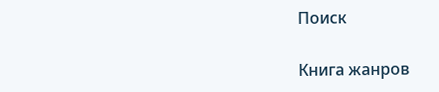Поиск

Книга жанров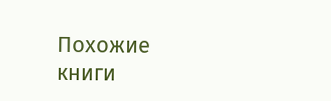Похожие книги